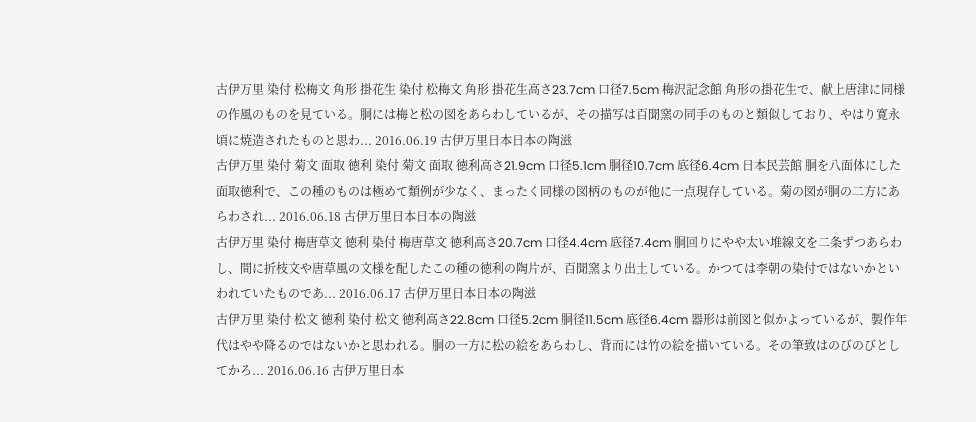古伊万里 染付 松梅文 角形 掛花生 染付 松梅文 角形 掛花生高さ23.7cm 口径7.5cm 梅沢記念館 角形の掛花生で、献上唐津に同様の作風のものを見ている。胴には梅と松の図をあらわしているが、その描写は百聞窯の同手のものと類似しており、やはり寛永頃に焼造されたものと思わ... 2016.06.19 古伊万里日本日本の陶滋
古伊万里 染付 菊文 面取 徳利 染付 菊文 面取 徳利高さ21.9cm 口径5.1cm 胴径10.7cm 底径6.4cm 日本民芸館 胴を八面体にした面取徳利で、この種のものは極めて類例が少なく、まったく同様の図柄のものが他に一点現存している。菊の図が胴の二方にあらわされ... 2016.06.18 古伊万里日本日本の陶滋
古伊万里 染付 梅唐草文 徳利 染付 梅唐草文 徳利高さ20.7cm 口径4.4cm 底径7.4cm 胴回りにやや太い堆線文を二条ずつあらわし、間に折枝文や唐草風の文様を配したこの種の徳利の陶片が、百聞窯より出土している。かつては李朝の染付ではないかといわれていたものであ... 2016.06.17 古伊万里日本日本の陶滋
古伊万里 染付 松文 徳利 染付 松文 徳利高さ22.8cm 口径5.2cm 胴径11.5cm 底径6.4cm 器形は前図と似かよっているが、製作年代はやや降るのではないかと思われる。胴の一方に松の絵をあらわし、背而には竹の絵を描いている。その筆致はのびのびとしてかろ... 2016.06.16 古伊万里日本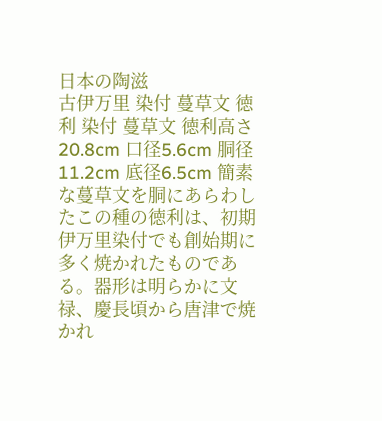日本の陶滋
古伊万里 染付 蔓草文 徳利 染付 蔓草文 徳利高さ20.8cm 口径5.6cm 胴径11.2cm 底径6.5cm 簡素な蔓草文を胴にあらわしたこの種の徳利は、初期伊万里染付でも創始期に多く焼かれたものである。器形は明らかに文禄、慶長頃から唐津で焼かれ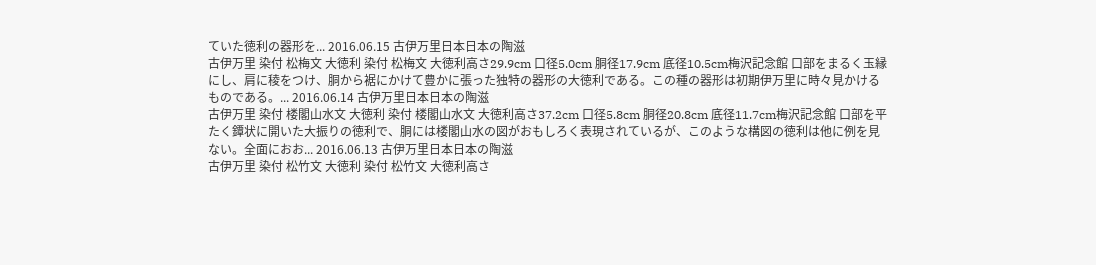ていた徳利の器形を... 2016.06.15 古伊万里日本日本の陶滋
古伊万里 染付 松梅文 大徳利 染付 松梅文 大徳利高さ29.9cm 口径5.0cm 胴径17.9cm 底径10.5cm梅沢記念館 口部をまるく玉縁にし、肩に稜をつけ、胴から裾にかけて豊かに張った独特の器形の大徳利である。この種の器形は初期伊万里に時々見かけるものである。... 2016.06.14 古伊万里日本日本の陶滋
古伊万里 染付 楼閣山水文 大徳利 染付 楼閣山水文 大徳利高さ37.2cm 口径5.8cm 胴径20.8cm 底径11.7cm梅沢記念館 口部を平たく鐔状に開いた大振りの徳利で、胴には楼閣山水の図がおもしろく表現されているが、このような構図の徳利は他に例を見ない。全面におお... 2016.06.13 古伊万里日本日本の陶滋
古伊万里 染付 松竹文 大徳利 染付 松竹文 大徳利高さ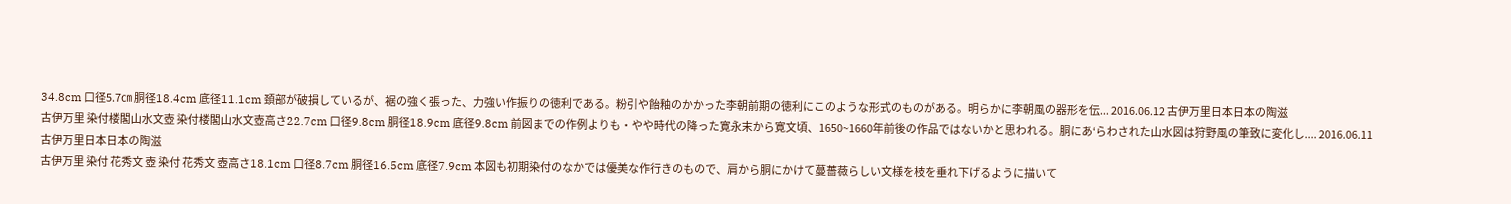34.8cm 口径5.7㎝ 胴径18.4cm 底径11.1cm 頚部が破損しているが、裾の強く張った、力強い作振りの徳利である。粉引や飴釉のかかった李朝前期の徳利にこのような形式のものがある。明らかに李朝風の器形を伝... 2016.06.12 古伊万里日本日本の陶滋
古伊万里 染付楼閣山水文壺 染付楼閣山水文壺高さ22.7cm 口径9.8cm 胴径18.9cm 底径9.8cm 前図までの作例よりも・やや時代の降った寛永末から寛文頃、1650~1660年前後の作品ではないかと思われる。胴にあ‘らわされた山水図は狩野風の筆致に変化し.... 2016.06.11 古伊万里日本日本の陶滋
古伊万里 染付 花秀文 壺 染付 花秀文 壺高さ18.1cm 口径8.7cm 胴径16.5cm 底径7.9cm 本図も初期染付のなかでは優美な作行きのもので、肩から胴にかけて蔓薔薇らしい文様を枝を垂れ下げるように描いて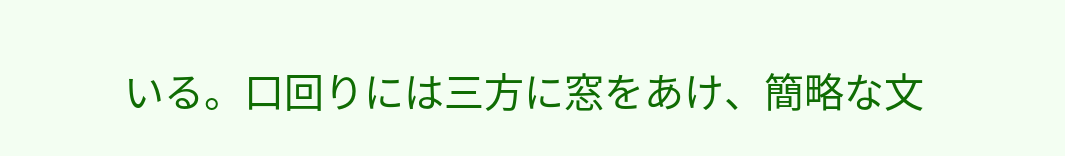いる。口回りには三方に窓をあけ、簡略な文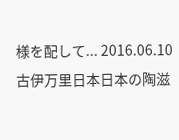様を配して... 2016.06.10 古伊万里日本日本の陶滋